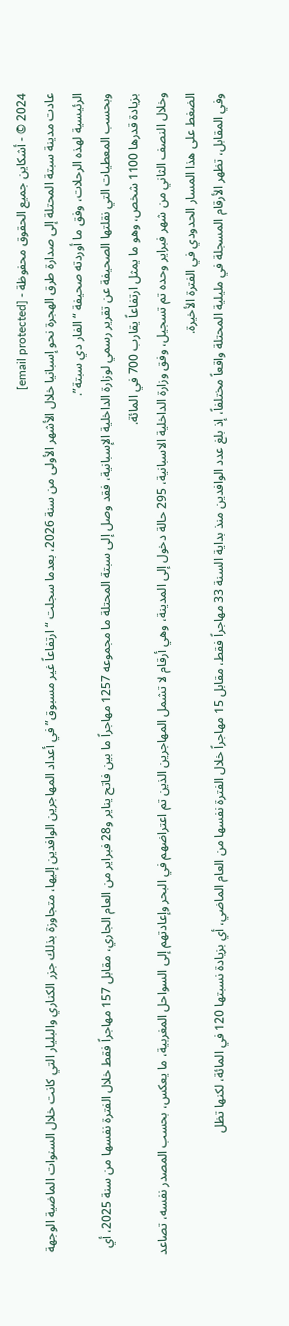2024 © - أشكاين جميع الحقوق محفوظة - [email protected]
عادت مدينة سبتة المحتلة إلى صدارة طرق الهجرة نحو إسبانيا خلال الأشهر الأولى من سنة 2026، بعدما سجلت “ارتفاعاً غير مسبوق” في أعداد المهاجرين الوافدين إليها، متجاوزة بذلك جزر الكناري والبليار التي كانت خلال السنوات الماضية الوجهة الرئيسية لهذه الرحلات، وفق ما أوردته صحيفة “الفار دي سبتة”.
وبحسب المعطيات التي نقلتها الصحيفة عن تقرير رسمي لوزارة الداخلية الإسبانية، فقد وصل إلى سبتة المحتلة ما مجموعه 1257 مهاجراً ما بين فاتح يناير و28 فبراير من العام الجاري، مقابل 157 مهاجراً فقط خلال الفترة نفسها من سنة 2025، أي بزيادة قدرها 1100 شخص، وهو ما يمثل ارتفاعاً يقارب 700 في المائة.
وخلال النصف الثاني من شهر فبراير وحده تم تسجيل، وفق وزارة الداخلية الاسبانية، 295 حالة دخول إلى المدينة، وهي أرقام لا تشمل المهاجرين الذين تم اعتراضهم في البحر وإعادتهم إلى السواحل المغربية، ما يعكس، بحسب المصدر نفسه، تصاعد الضغط على هذا المسار الحدودي في الفترة الأخيرة.
وفي المقابل، تظهر الأرقام المسجلة في مليلية المحتلة واقعاً مختلفاً، إذ بلغ عدد الوافدين منذ بداية السنة 33 مهاجراً فقط، مقابل 15 مهاجراً خلال الفترة نفسها من العام الماضي، أي بزيادة نسبتها 120 في المائة، لكنها تظل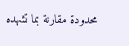محدودة مقارنة بما تشهده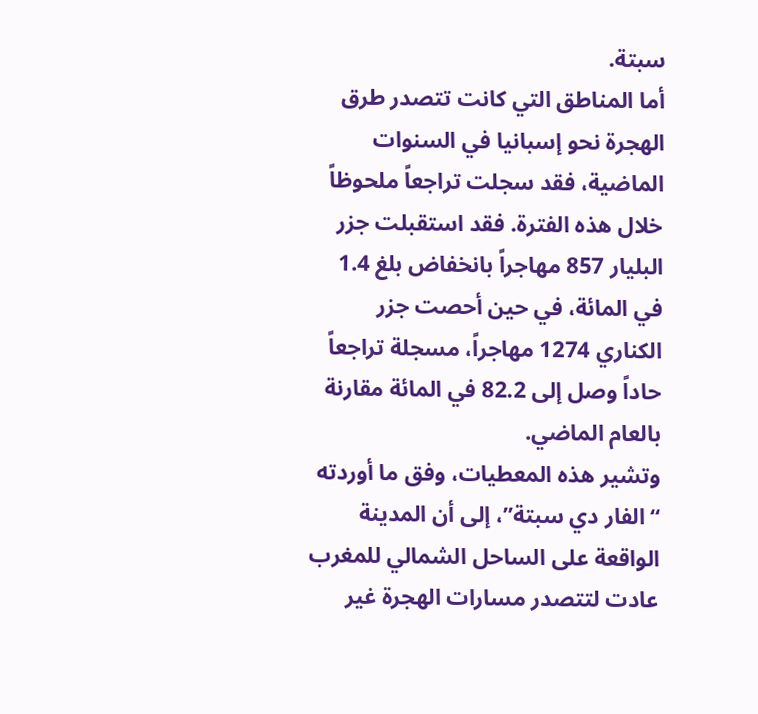سبتة.
أما المناطق التي كانت تتصدر طرق الهجرة نحو إسبانيا في السنوات الماضية، فقد سجلت تراجعاً ملحوظاً خلال هذه الفترة. فقد استقبلت جزر البليار 857 مهاجراً بانخفاض بلغ 1.4 في المائة، في حين أحصت جزر الكناري 1274 مهاجراً، مسجلة تراجعاً حاداً وصل إلى 82.2 في المائة مقارنة بالعام الماضي.
وتشير هذه المعطيات، وفق ما أوردته “الفار دي سبتة”، إلى أن المدينة الواقعة على الساحل الشمالي للمغرب عادت لتتصدر مسارات الهجرة غير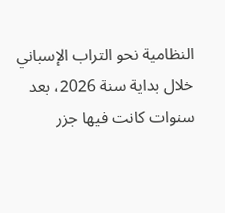النظامية نحو التراب الإسباني خلال بداية سنة 2026، بعد سنوات كانت فيها جزر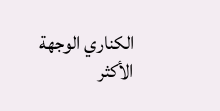الكناري الوجهة الأكثر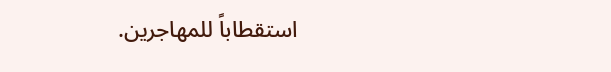استقطاباً للمهاجرين.